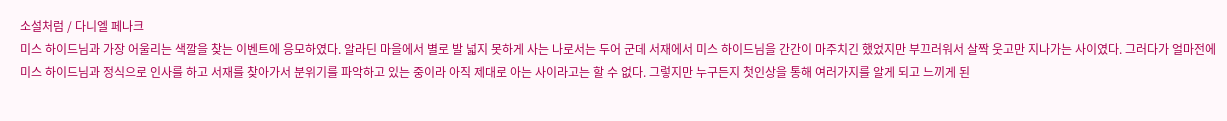소설처럼 / 다니엘 페나크
미스 하이드님과 가장 어울리는 색깔을 찾는 이벤트에 응모하였다. 알라딘 마을에서 별로 발 넓지 못하게 사는 나로서는 두어 군데 서재에서 미스 하이드님을 간간이 마주치긴 했었지만 부끄러워서 살짝 웃고만 지나가는 사이였다. 그러다가 얼마전에 미스 하이드님과 정식으로 인사를 하고 서재를 찾아가서 분위기를 파악하고 있는 중이라 아직 제대로 아는 사이라고는 할 수 없다. 그렇지만 누구든지 첫인상을 통해 여러가지를 알게 되고 느끼게 된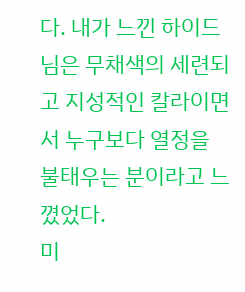다. 내가 느낀 하이드님은 무채색의 세련되고 지성적인 칼라이면서 누구보다 열정을 불태우는 분이라고 느꼈었다.
미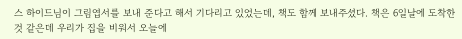스 하이드님이 그림엽서를 보내 준다고 해서 기다리고 있었는데, 책도 함께 보내주셨다. 책은 6일날에 도착한 것 같은데 우리가 집을 비워서 오늘에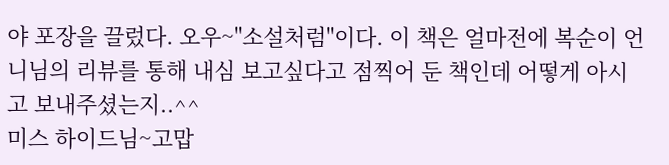야 포장을 끌렀다. 오우~"소설처럼"이다. 이 책은 얼마전에 복순이 언니님의 리뷰를 통해 내심 보고싶다고 점찍어 둔 책인데 어떻게 아시고 보내주셨는지..^^
미스 하이드님~고맙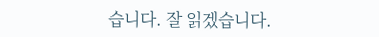습니다. 잘 읽겠습니다.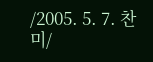/2005. 5. 7. 찬미/